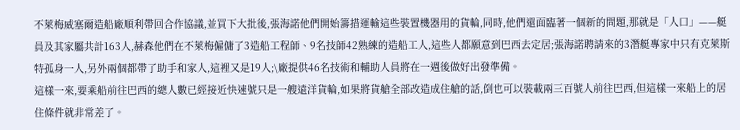不萊梅威塞爾造船廠順利帶回合作協議,並買下大批後,張海諾他們開始籌措運輸這些裝置機器用的貨輪,同時,他們還面臨著一個新的問題,那就是「人口」——艇員及其家屬共計163人,赫森他們在不萊梅僱傭了3造船工程師、9名技師42熟練的造船工人,這些人都願意到巴西去定居;張海諾聘請來的3潛艇專家中只有克萊斯特孤身一人,另外兩個都帶了助手和家人,這裡又是19人;\廠提供46名技術和輔助人員將在一週後做好出發準備。
這樣一來,要乘船前往巴西的總人數已經接近快速號只是一艘遠洋貨輪,如果將貨艙全部改造成住艙的話,倒也可以裝載兩三百號人前往巴西,但這樣一來船上的居住條件就非常差了。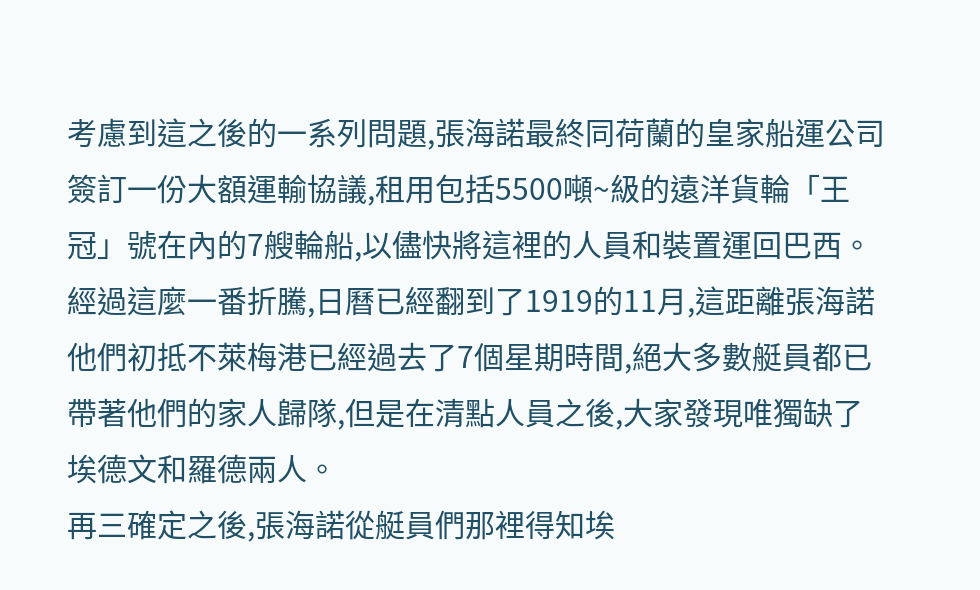考慮到這之後的一系列問題,張海諾最終同荷蘭的皇家船運公司簽訂一份大額運輸協議,租用包括5500噸~級的遠洋貨輪「王冠」號在內的7艘輪船,以儘快將這裡的人員和裝置運回巴西。
經過這麼一番折騰,日曆已經翻到了1919的11月,這距離張海諾他們初抵不萊梅港已經過去了7個星期時間,絕大多數艇員都已帶著他們的家人歸隊,但是在清點人員之後,大家發現唯獨缺了埃德文和羅德兩人。
再三確定之後,張海諾從艇員們那裡得知埃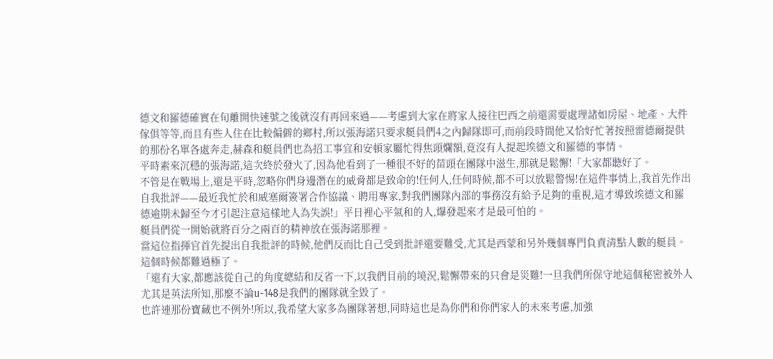德文和羅德確實在旬離開快速號之後就沒有再回來過——考慮到大家在將家人接往巴西之前還需要處理諸如房屋、地產、大件傢俱等等,而且有些人住在比較偏僻的鄉村,所以張海諾只要求艇員們4之內歸隊即可,而前段時間他又恰好忙著按照雷德爾提供的那份名單各處奔走,赫森和艇員們也為招工事宜和安頓家屬忙得焦頭爛額,竟沒有人提起埃德文和羅德的事情。
平時素來沉穩的張海諾,這次終於發火了,因為他看到了一種很不好的苗頭在團隊中滋生,那就是鬆懈!「大家都聽好了。
不管是在戰場上,還是平時,忽略你們身邊潛在的威脅都是致命的!任何人,任何時候,都不可以放鬆警惕!在這件事情上,我首先作出自我批評——最近我忙於和威塞爾簽署合作協議、聘用專家,對我們團隊內部的事務沒有給予足夠的重視,這才導致埃德文和羅德逾期未歸至今才引起注意這樣地人為失誤!」平日裡心平氣和的人,爆發起來才是最可怕的。
艇員們從一開始就將百分之兩百的精神放在張海諾那裡。
當這位指揮官首先提出自我批評的時候,他們反而比自己受到批評還要難受,尤其是西蒙和另外幾個專門負責清點人數的艇員。
這個時候都難過極了。
「還有大家,都應該從自己的角度總結和反省一下,以我們目前的境況,鬆懈帶來的只會是災難!一旦我們所保守地這個秘密被外人尤其是英法所知,那麼不論u-148是我們的團隊就全毀了。
也許連那份寶藏也不例外!所以,我希望大家多為團隊著想,同時這也是為你們和你們家人的未來考慮,加強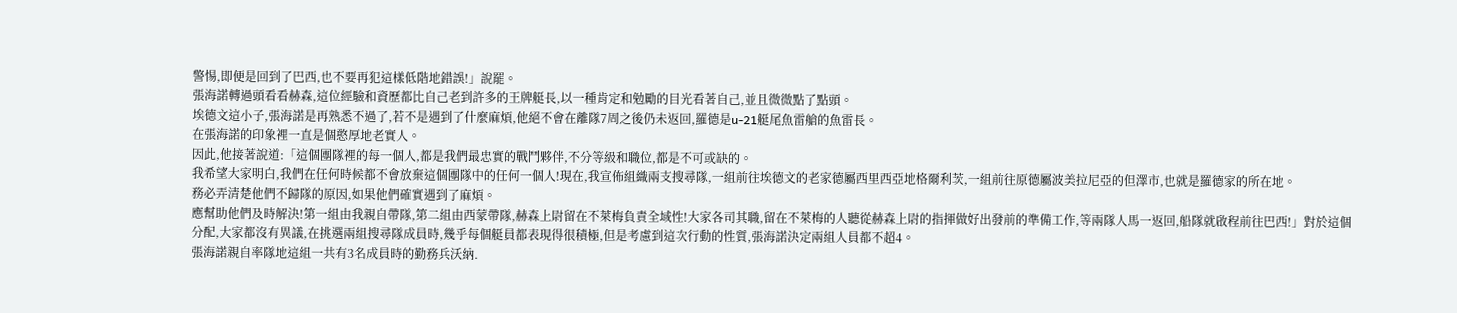警惕,即便是回到了巴西,也不要再犯這樣低階地錯誤!」說罷。
張海諾轉過頭看看赫森,這位經驗和資歷都比自己老到許多的王牌艇長,以一種肯定和勉勵的目光看著自己,並且微微點了點頭。
埃德文這小子,張海諾是再熟悉不過了,若不是遇到了什麼麻煩,他絕不會在離隊7周之後仍未返回,羅德是u-21艇尾魚雷艙的魚雷長。
在張海諾的印象裡一直是個憨厚地老實人。
因此,他接著說道:「這個團隊裡的每一個人,都是我們最忠實的戰鬥夥伴,不分等級和職位,都是不可或缺的。
我希望大家明白,我們在任何時候都不會放棄這個團隊中的任何一個人!現在,我宣佈組織兩支搜尋隊,一組前往埃德文的老家德屬西里西亞地格爾利茨,一組前往原德屬波美拉尼亞的但澤市,也就是羅德家的所在地。
務必弄清楚他們不歸隊的原因,如果他們確實遇到了麻煩。
應幫助他們及時解決!第一組由我親自帶隊,第二組由西蒙帶隊,赫森上尉留在不萊梅負責全域性!大家各司其職,留在不萊梅的人聽從赫森上尉的指揮做好出發前的準備工作,等兩隊人馬一返回,船隊就啟程前往巴西!」對於這個分配,大家都沒有異議,在挑選兩組搜尋隊成員時,幾乎每個艇員都表現得很積極,但是考慮到這次行動的性質,張海諾決定兩組人員都不超4。
張海諾親自率隊地這組一共有3名成員時的勤務兵沃納.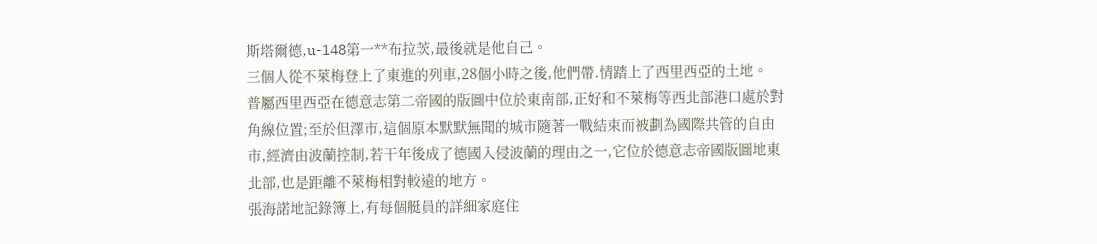斯塔爾德,u-148第一**布拉茨,最後就是他自己。
三個人從不萊梅登上了東進的列車,28個小時之後,他們帶.情踏上了西里西亞的土地。
普屬西里西亞在德意志第二帝國的版圖中位於東南部,正好和不萊梅等西北部港口處於對角線位置;至於但澤市,這個原本默默無聞的城市隨著一戰結束而被劃為國際共管的自由市,經濟由波蘭控制,若干年後成了德國入侵波蘭的理由之一,它位於德意志帝國版圖地東北部,也是距離不萊梅相對較遠的地方。
張海諾地記錄簿上,有每個艇員的詳細家庭住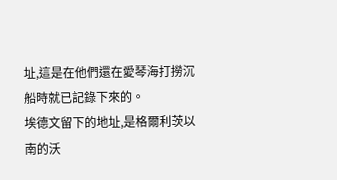址,這是在他們還在愛琴海打撈沉船時就已記錄下來的。
埃德文留下的地址,是格爾利茨以南的沃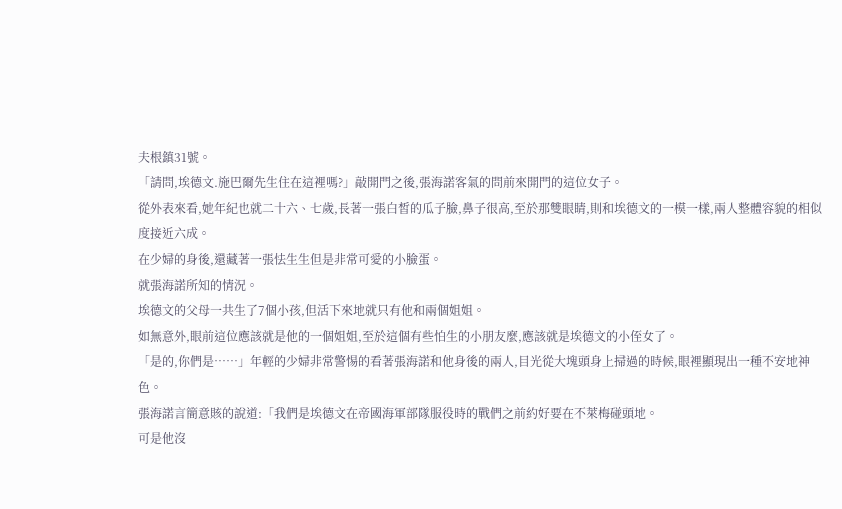夫根鎮31號。
「請問,埃德文.施巴爾先生住在這裡嗎?」敲開門之後,張海諾客氣的問前來開門的這位女子。
從外表來看,她年紀也就二十六、七歲,長著一張白皙的瓜子臉,鼻子很高,至於那雙眼睛,則和埃德文的一模一樣,兩人整體容貌的相似度接近六成。
在少婦的身後,還藏著一張怯生生但是非常可愛的小臉蛋。
就張海諾所知的情況。
埃德文的父母一共生了7個小孩,但活下來地就只有他和兩個姐姐。
如無意外,眼前這位應該就是他的一個姐姐,至於這個有些怕生的小朋友麼,應該就是埃德文的小侄女了。
「是的,你們是……」年輕的少婦非常警惕的看著張海諾和他身後的兩人,目光從大塊頭身上掃過的時候,眼裡顯現出一種不安地神色。
張海諾言簡意賅的說道:「我們是埃德文在帝國海軍部隊服役時的戰們之前約好要在不萊梅碰頭地。
可是他沒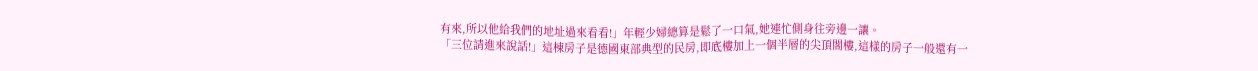有來,所以他給我們的地址過來看看!」年輕少婦總算是鬆了一口氣,她連忙側身往旁邊一讓。
「三位請進來說話!」這棟房子是德國東部典型的民房,即底樓加上一個半層的尖頂閣樓,這樣的房子一般還有一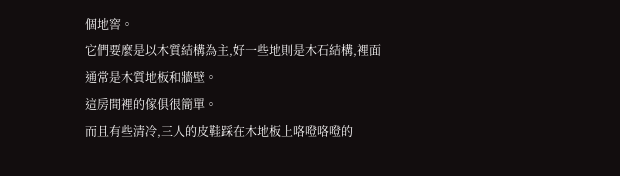個地窖。
它們要麼是以木質結構為主,好一些地則是木石結構,裡面通常是木質地板和牆壁。
這房間裡的傢俱很簡單。
而且有些清冷,三人的皮鞋踩在木地板上咯噔咯噔的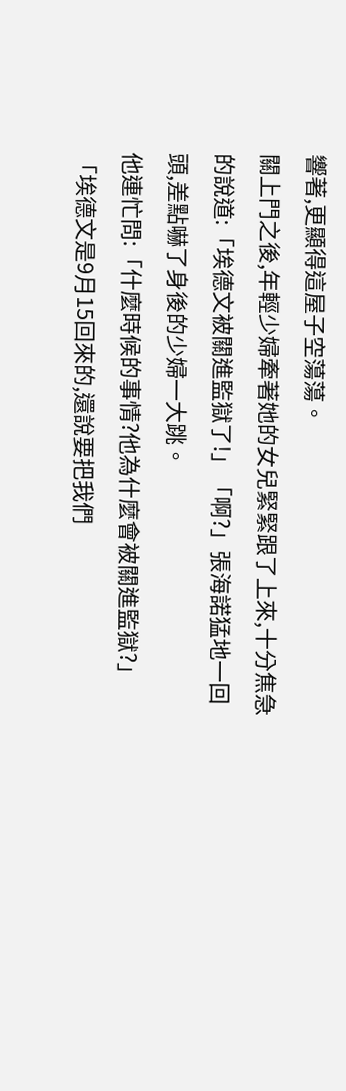響著,更顯得這屋子空蕩蕩。
關上門之後,年輕少婦牽著她的女兒緊緊跟了上來,十分焦急的說道:「埃德文被關進監獄了!」「啊?」張海諾猛地一回頭,差點嚇了身後的少婦一大跳。
他連忙問:「什麼時候的事情?他為什麼會被關進監獄?」「埃德文是9月15回來的,還說要把我們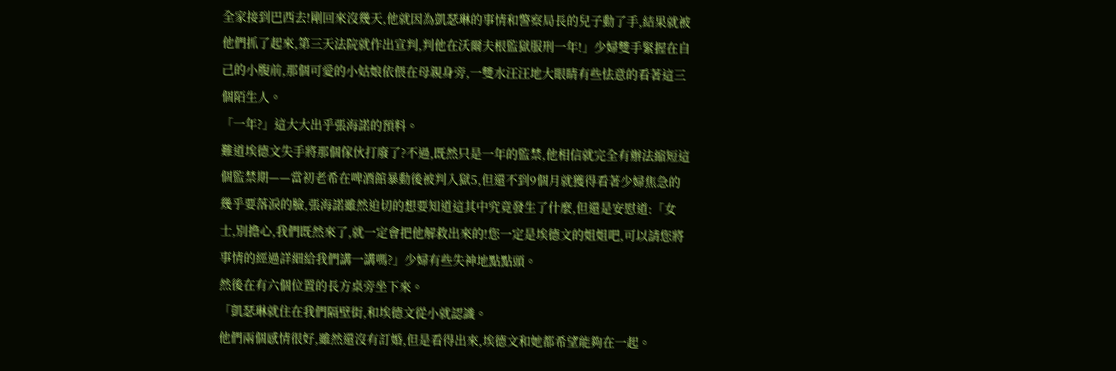全家接到巴西去!剛回來沒幾天,他就因為凱瑟琳的事情和警察局長的兒子動了手,結果就被他們抓了起來,第三天法院就作出宣判,判他在沃爾夫根監獄服刑一年!」少婦雙手緊握在自己的小腹前,那個可愛的小姑娘依偎在母親身旁,一雙水汪汪地大眼睛有些怯意的看著這三個陌生人。
「一年?」這大大出乎張海諾的預料。
難道埃德文失手將那個傢伙打廢了?不過,既然只是一年的監禁,他相信就完全有辦法縮短這個監禁期——當初老希在啤酒館暴動後被判入獄5,但還不到9個月就獲得看著少婦焦急的幾乎要落淚的臉,張海諾雖然迫切的想要知道這其中究竟發生了什麼,但還是安慰道:「女士,別擔心,我們既然來了,就一定會把他解救出來的!您一定是埃德文的姐姐吧,可以請您將事情的經過詳細給我們講一講嗎?」少婦有些失神地點點頭。
然後在有六個位置的長方桌旁坐下來。
「凱瑟琳就住在我們隔壁街,和埃德文從小就認識。
他們兩個感情很好,雖然還沒有訂婚,但是看得出來,埃德文和她都希望能夠在一起。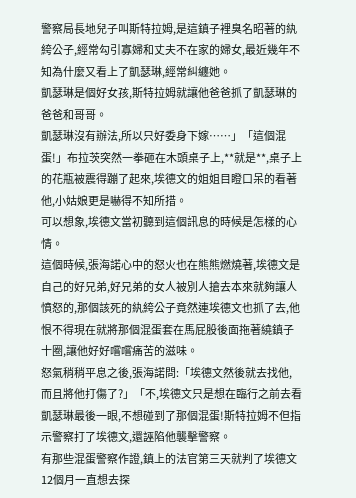警察局長地兒子叫斯特拉姆,是這鎮子裡臭名昭著的紈絝公子,經常勾引寡婦和丈夫不在家的婦女,最近幾年不知為什麼又看上了凱瑟琳,經常糾纏她。
凱瑟琳是個好女孩,斯特拉姆就讓他爸爸抓了凱瑟琳的爸爸和哥哥。
凱瑟琳沒有辦法,所以只好委身下嫁……」「這個混蛋!」布拉茨突然一拳砸在木頭桌子上,**就是**,桌子上的花瓶被震得蹦了起來,埃德文的姐姐目瞪口呆的看著他,小姑娘更是嚇得不知所措。
可以想象,埃德文當初聽到這個訊息的時候是怎樣的心情。
這個時候,張海諾心中的怒火也在熊熊燃燒著,埃德文是自己的好兄弟,好兄弟的女人被別人搶去本來就夠讓人憤怒的,那個該死的紈絝公子竟然連埃德文也抓了去,他恨不得現在就將那個混蛋套在馬屁股後面拖著繞鎮子十圈,讓他好好嚐嚐痛苦的滋味。
怒氣稍稍平息之後,張海諾問:「埃德文然後就去找他,而且將他打傷了?」「不,埃德文只是想在臨行之前去看凱瑟琳最後一眼,不想碰到了那個混蛋!斯特拉姆不但指示警察打了埃德文,還誣陷他襲擊警察。
有那些混蛋警察作證,鎮上的法官第三天就判了埃德文12個月一直想去探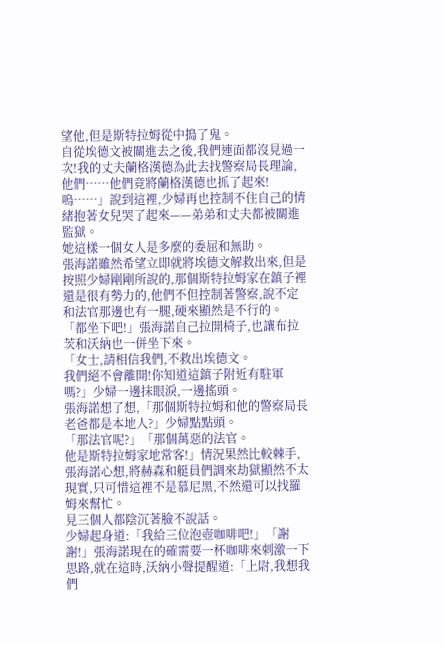望他,但是斯特拉姆從中搗了鬼。
自從埃德文被關進去之後,我們連面都沒見過一次!我的丈夫蘭格漢德為此去找警察局長理論,他們……他們竟將蘭格漢德也抓了起來!嗚……」說到這裡,少婦再也控制不住自己的情緒抱著女兒哭了起來——弟弟和丈夫都被關進監獄。
她這樣一個女人是多麼的委屈和無助。
張海諾雖然希望立即就將埃德文解救出來,但是按照少婦剛剛所說的,那個斯特拉姆家在鎮子裡還是很有勢力的,他們不但控制著警察,說不定和法官那邊也有一腿,硬來顯然是不行的。
「都坐下吧!」張海諾自己拉開椅子,也讓布拉茨和沃納也一併坐下來。
「女士,請相信我們,不救出埃德文。
我們絕不會離開!你知道這鎮子附近有駐軍嗎?」少婦一邊抹眼淚,一邊搖頭。
張海諾想了想,「那個斯特拉姆和他的警察局長老爸都是本地人?」少婦點點頭。
「那法官呢?」「那個萬惡的法官。
他是斯特拉姆家地常客!」情況果然比較棘手,張海諾心想,將赫森和艇員們調來劫獄顯然不太現實,只可惜這裡不是慕尼黑,不然還可以找羅姆來幫忙。
見三個人都陰沉著臉不說話。
少婦起身道:「我給三位泡壺咖啡吧!」「謝謝!」張海諾現在的確需要一杯咖啡來刺激一下思路,就在這時,沃納小聲提醒道:「上尉,我想我們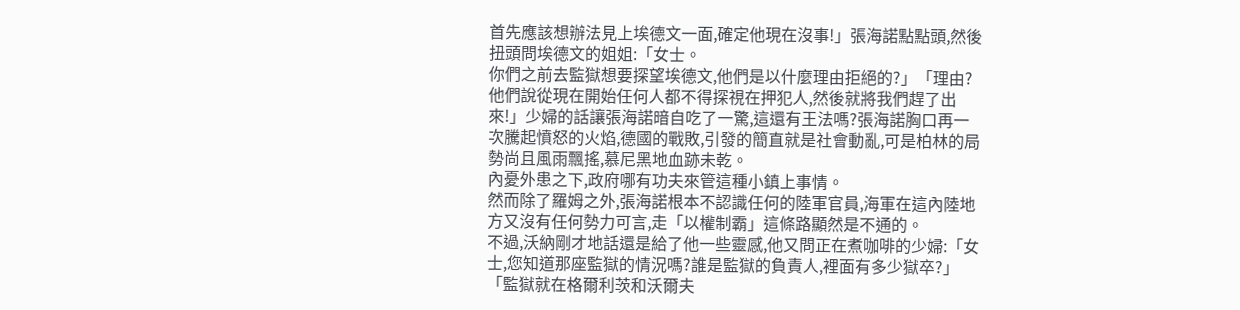首先應該想辦法見上埃德文一面,確定他現在沒事!」張海諾點點頭,然後扭頭問埃德文的姐姐:「女士。
你們之前去監獄想要探望埃德文,他們是以什麼理由拒絕的?」「理由?他們說從現在開始任何人都不得探視在押犯人,然後就將我們趕了出來!」少婦的話讓張海諾暗自吃了一驚,這還有王法嗎?張海諾胸口再一次騰起憤怒的火焰,德國的戰敗,引發的簡直就是社會動亂,可是柏林的局勢尚且風雨飄搖,慕尼黑地血跡未乾。
內憂外患之下,政府哪有功夫來管這種小鎮上事情。
然而除了羅姆之外,張海諾根本不認識任何的陸軍官員,海軍在這內陸地方又沒有任何勢力可言,走「以權制霸」這條路顯然是不通的。
不過,沃納剛才地話還是給了他一些靈感,他又問正在煮咖啡的少婦:「女士,您知道那座監獄的情況嗎?誰是監獄的負責人,裡面有多少獄卒?」「監獄就在格爾利茨和沃爾夫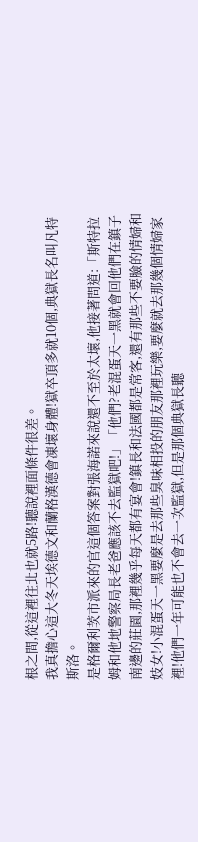根之間,從這裡往北也就5路!聽說裡面條件很差。
我真擔心這大冬天埃德文和蘭格漢德會凍壞身體!獄卒頂多就10個,典獄長名叫凡特斯洛。
是格爾利茨市派來的官這個答案對張海諾來說還不至於太壞,他接著問道:「斯特拉姆和他地警察局長老爸應該不去監獄吧!」「他們?老混蛋天一黑就會回他們在鎮子南邊的莊園,那裡幾乎每天都有宴會!鎮長和法國都是常客,還有那些不要臉的情婦和妓女!小混蛋天一黑要麼是去那些臭味相投的朋友那裡玩樂,要麼就去那幾個情婦家裡!他們一年可能也不會去一次監獄,但是那個典獄長聽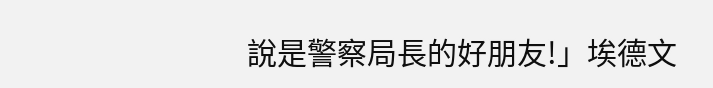說是警察局長的好朋友!」埃德文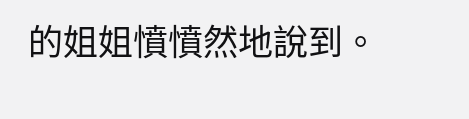的姐姐憤憤然地說到。